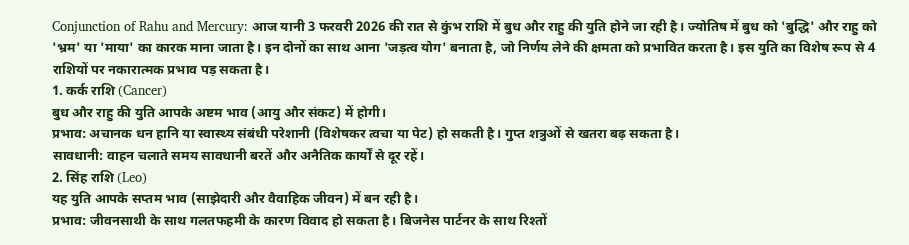Conjunction of Rahu and Mercury: आज यानी 3 फरवरी 2026 की रात से कुंभ राशि में बुध और राहु की युति होने जा रही है। ज्योतिष में बुध को 'बुद्धि' और राहु को 'भ्रम' या 'माया' का कारक माना जाता है। इन दोनों का साथ आना 'जड़त्व योग' बनाता है, जो निर्णय लेने की क्षमता को प्रभावित करता है। इस युति का विशेष रूप से 4 राशियों पर नकारात्मक प्रभाव पड़ सकता है।
1. कर्क राशि (Cancer)
बुध और राहु की युति आपके अष्टम भाव (आयु और संकट) में होगी।
प्रभाव: अचानक धन हानि या स्वास्थ्य संबंधी परेशानी (विशेषकर त्वचा या पेट) हो सकती है। गुप्त शत्रुओं से खतरा बढ़ सकता है।
सावधानी: वाहन चलाते समय सावधानी बरतें और अनैतिक कार्यों से दूर रहें।
2. सिंह राशि (Leo)
यह युति आपके सप्तम भाव (साझेदारी और वैवाहिक जीवन) में बन रही है।
प्रभाव: जीवनसाथी के साथ गलतफहमी के कारण विवाद हो सकता है। बिजनेस पार्टनर के साथ रिश्तों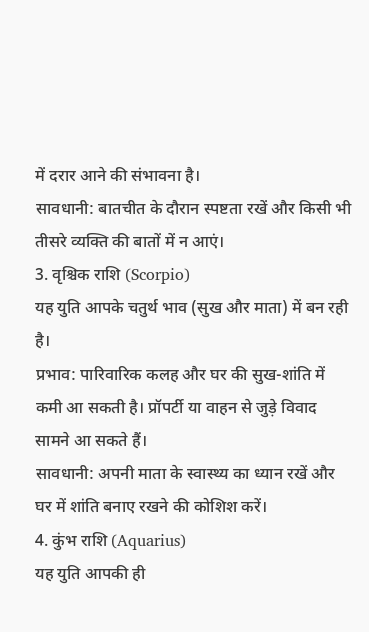में दरार आने की संभावना है।
सावधानी: बातचीत के दौरान स्पष्टता रखें और किसी भी तीसरे व्यक्ति की बातों में न आएं।
3. वृश्चिक राशि (Scorpio)
यह युति आपके चतुर्थ भाव (सुख और माता) में बन रही है।
प्रभाव: पारिवारिक कलह और घर की सुख-शांति में कमी आ सकती है। प्रॉपर्टी या वाहन से जुड़े विवाद सामने आ सकते हैं।
सावधानी: अपनी माता के स्वास्थ्य का ध्यान रखें और घर में शांति बनाए रखने की कोशिश करें।
4. कुंभ राशि (Aquarius)
यह युति आपकी ही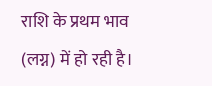राशि के प्रथम भाव (लग्न) में हो रही है।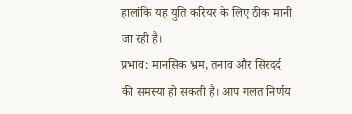हालांकि यह युति करियर के लिए ठीक मानी जा रही है।
प्रभाव: मानसिक भ्रम, तनाव और सिरदर्द की समस्या हो सकती है। आप गलत निर्णय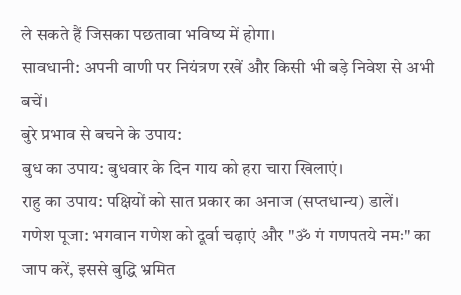ले सकते हैं जिसका पछतावा भविष्य में होगा।
सावधानी: अपनी वाणी पर नियंत्रण रखें और किसी भी बड़े निवेश से अभी बचें।
बुरे प्रभाव से बचने के उपाय:
बुध का उपाय: बुधवार के दिन गाय को हरा चारा खिलाएं।
राहु का उपाय: पक्षियों को सात प्रकार का अनाज (सप्तधान्य) डालें।
गणेश पूजा: भगवान गणेश को दूर्वा चढ़ाएं और "ॐ गं गणपतये नमः" का जाप करें, इससे बुद्धि भ्रमित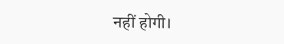नहीं होगी।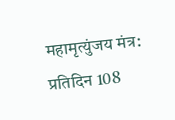महामृत्युंजय मंत्र: प्रतिदिन 108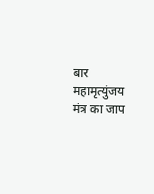बार महामृत्युंजय मंत्र का जाप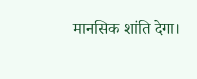मानसिक शांति देगा।